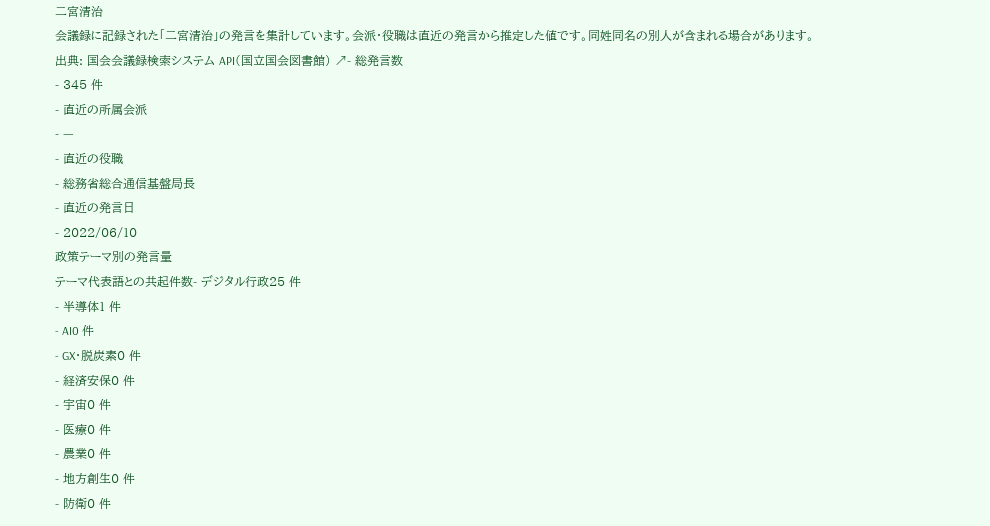二宮清治
会議録に記録された「二宮清治」の発言を集計しています。会派・役職は直近の発言から推定した値です。同姓同名の別人が含まれる場合があります。
出典: 国会会議録検索システム API(国立国会図書館) ↗- 総発言数
- 345 件
- 直近の所属会派
- —
- 直近の役職
- 総務省総合通信基盤局長
- 直近の発言日
- 2022/06/10
政策テーマ別の発言量
テーマ代表語との共起件数- デジタル行政25 件
- 半導体1 件
- AI0 件
- GX・脱炭素0 件
- 経済安保0 件
- 宇宙0 件
- 医療0 件
- 農業0 件
- 地方創生0 件
- 防衛0 件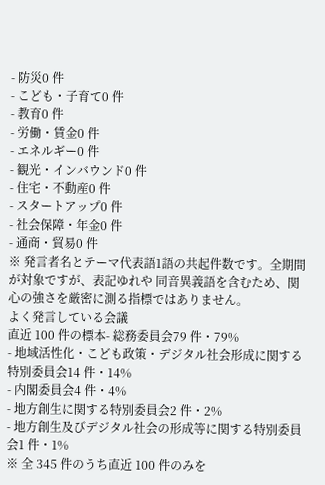- 防災0 件
- こども・子育て0 件
- 教育0 件
- 労働・賃金0 件
- エネルギー0 件
- 観光・インバウンド0 件
- 住宅・不動産0 件
- スタートアップ0 件
- 社会保障・年金0 件
- 通商・貿易0 件
※ 発言者名とテーマ代表語1語の共起件数です。全期間が対象ですが、表記ゆれや 同音異義語を含むため、関心の強さを厳密に測る指標ではありません。
よく発言している会議
直近 100 件の標本- 総務委員会79 件・79%
- 地域活性化・こども政策・デジタル社会形成に関する特別委員会14 件・14%
- 内閣委員会4 件・4%
- 地方創生に関する特別委員会2 件・2%
- 地方創生及びデジタル社会の形成等に関する特別委員会1 件・1%
※ 全 345 件のうち直近 100 件のみを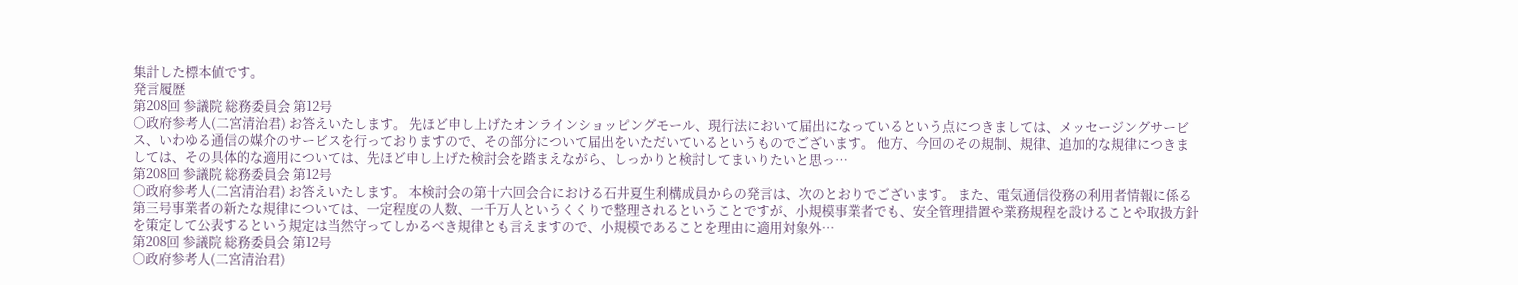集計した標本値です。
発言履歴
第208回 参議院 総務委員会 第12号
○政府参考人(二宮清治君) お答えいたします。 先ほど申し上げたオンラインショッピングモール、現行法において届出になっているという点につきましては、メッセージングサービス、いわゆる通信の媒介のサービスを行っておりますので、その部分について届出をいただいているというものでございます。 他方、今回のその規制、規律、追加的な規律につきましては、その具体的な適用については、先ほど申し上げた検討会を踏まえながら、しっかりと検討してまいりたいと思っ…
第208回 参議院 総務委員会 第12号
○政府参考人(二宮清治君) お答えいたします。 本検討会の第十六回会合における石井夏生利構成員からの発言は、次のとおりでございます。 また、電気通信役務の利用者情報に係る第三号事業者の新たな規律については、一定程度の人数、一千万人というくくりで整理されるということですが、小規模事業者でも、安全管理措置や業務規程を設けることや取扱方針を策定して公表するという規定は当然守ってしかるべき規律とも言えますので、小規模であることを理由に適用対象外…
第208回 参議院 総務委員会 第12号
○政府参考人(二宮清治君)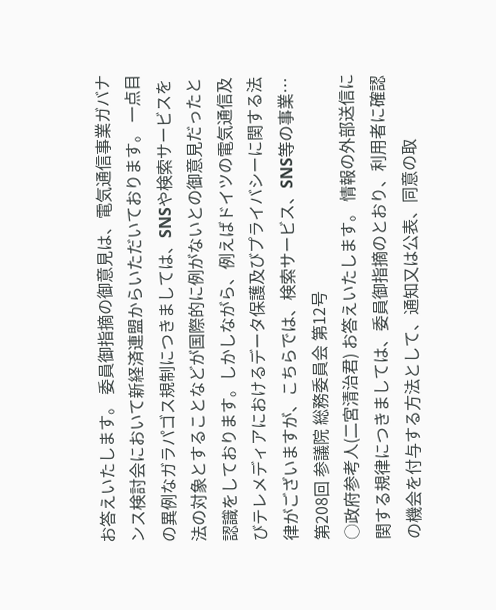お答えいたします。 委員御指摘の御意見は、電気通信事業ガバナンス検討会において新経済連盟からいただいております。 一点目の異例なガラパゴス規制につきましては、SNSや検索サービスを法の対象とすることなどが国際的に例がないとの御意見だったと認識をしております。しかしながら、例えばドイツの電気通信及びテレメディアにおけるデータ保護及びプライバシーに関する法律がございますが、こちらでは、検索サービス、SNS等の事業…
第208回 参議院 総務委員会 第12号
○政府参考人(二宮清治君) お答えいたします。 情報の外部送信に関する規律につきましては、委員御指摘のとおり、利用者に確認の機会を付与する方法として、通知又は公表、同意の取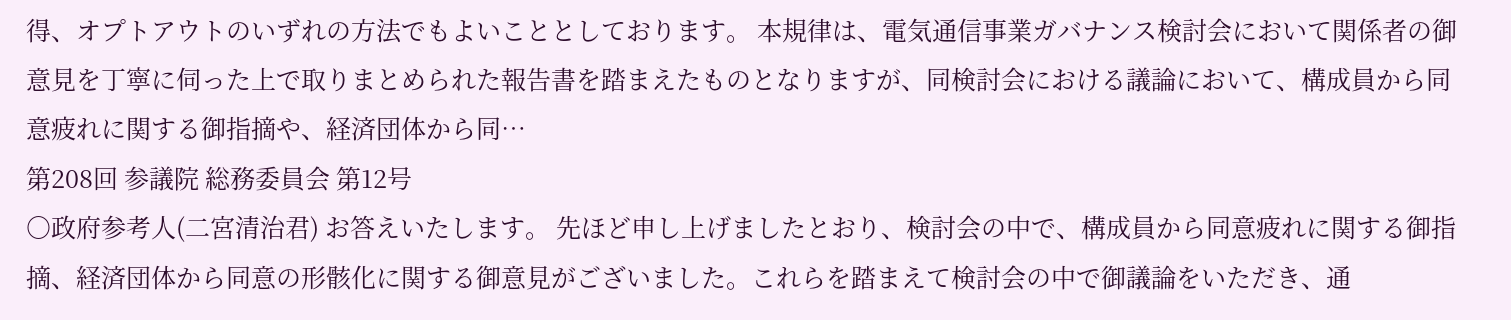得、オプトアウトのいずれの方法でもよいこととしております。 本規律は、電気通信事業ガバナンス検討会において関係者の御意見を丁寧に伺った上で取りまとめられた報告書を踏まえたものとなりますが、同検討会における議論において、構成員から同意疲れに関する御指摘や、経済団体から同…
第208回 参議院 総務委員会 第12号
○政府参考人(二宮清治君) お答えいたします。 先ほど申し上げましたとおり、検討会の中で、構成員から同意疲れに関する御指摘、経済団体から同意の形骸化に関する御意見がございました。これらを踏まえて検討会の中で御議論をいただき、通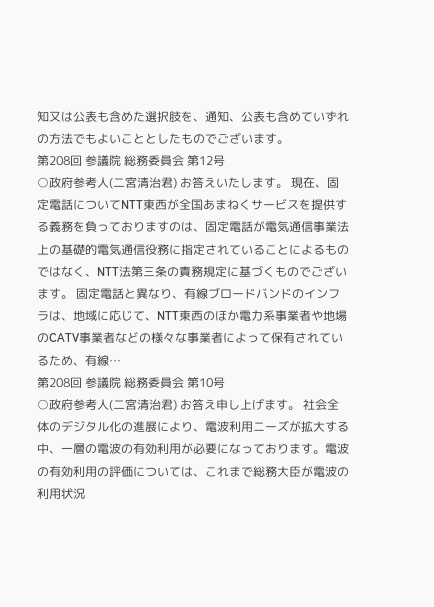知又は公表も含めた選択肢を、通知、公表も含めていずれの方法でもよいこととしたものでございます。
第208回 参議院 総務委員会 第12号
○政府参考人(二宮清治君) お答えいたします。 現在、固定電話についてNTT東西が全国あまねくサービスを提供する義務を負っておりますのは、固定電話が電気通信事業法上の基礎的電気通信役務に指定されていることによるものではなく、NTT法第三条の責務規定に基づくものでございます。 固定電話と異なり、有線ブロードバンドのインフラは、地域に応じて、NTT東西のほか電力系事業者や地場のCATV事業者などの様々な事業者によって保有されているため、有線…
第208回 参議院 総務委員会 第10号
○政府参考人(二宮清治君) お答え申し上げます。 社会全体のデジタル化の進展により、電波利用ニーズが拡大する中、一層の電波の有効利用が必要になっております。電波の有効利用の評価については、これまで総務大臣が電波の利用状況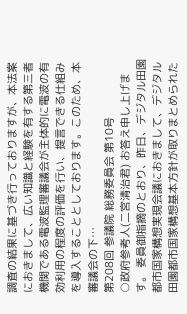調査の結果に基づき行っておりますが、本法案におきまして、広い知識と経験を有する第三者機関である電波監理審議会が主体的に電波の有効利用の程度の評価を行い、提言できる仕組みを導入することとしております。このため、本審議会の下…
第208回 参議院 総務委員会 第10号
○政府参考人(二宮清治君) お答え申し上げます。 委員御指摘のとおり、昨日、デジタル田園都市国家構想実現会議におきまして、デジタル田園都市国家構想基本方針が取りまとめられた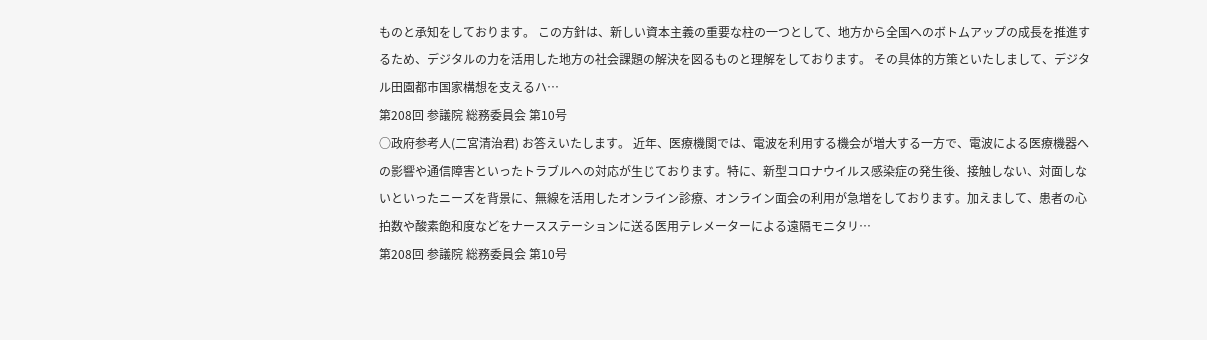ものと承知をしております。 この方針は、新しい資本主義の重要な柱の一つとして、地方から全国へのボトムアップの成長を推進するため、デジタルの力を活用した地方の社会課題の解決を図るものと理解をしております。 その具体的方策といたしまして、デジタル田園都市国家構想を支えるハ…
第208回 参議院 総務委員会 第10号
○政府参考人(二宮清治君) お答えいたします。 近年、医療機関では、電波を利用する機会が増大する一方で、電波による医療機器への影響や通信障害といったトラブルへの対応が生じております。特に、新型コロナウイルス感染症の発生後、接触しない、対面しないといったニーズを背景に、無線を活用したオンライン診療、オンライン面会の利用が急増をしております。加えまして、患者の心拍数や酸素飽和度などをナースステーションに送る医用テレメーターによる遠隔モニタリ…
第208回 参議院 総務委員会 第10号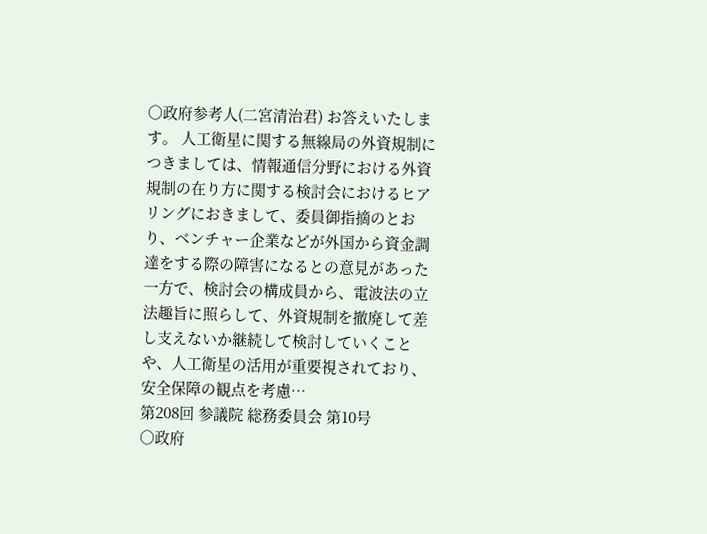○政府参考人(二宮清治君) お答えいたします。 人工衛星に関する無線局の外資規制につきましては、情報通信分野における外資規制の在り方に関する検討会におけるヒアリングにおきまして、委員御指摘のとおり、ベンチャー企業などが外国から資金調達をする際の障害になるとの意見があった一方で、検討会の構成員から、電波法の立法趣旨に照らして、外資規制を撤廃して差し支えないか継続して検討していくことや、人工衛星の活用が重要視されており、安全保障の観点を考慮…
第208回 参議院 総務委員会 第10号
○政府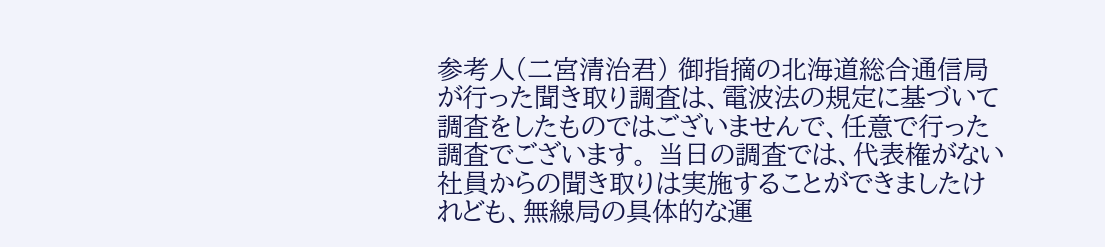参考人(二宮清治君) 御指摘の北海道総合通信局が行った聞き取り調査は、電波法の規定に基づいて調査をしたものではございませんで、任意で行った調査でございます。 当日の調査では、代表権がない社員からの聞き取りは実施することができましたけれども、無線局の具体的な運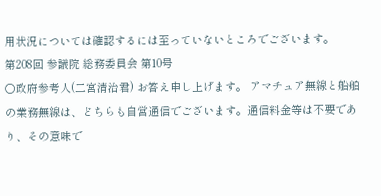用状況については確認するには至っていないところでございます。
第208回 参議院 総務委員会 第10号
○政府参考人(二宮清治君) お答え申し上げます。 アマチュア無線と船舶の業務無線は、どちらも自営通信でございます。通信料金等は不要であり、その意味で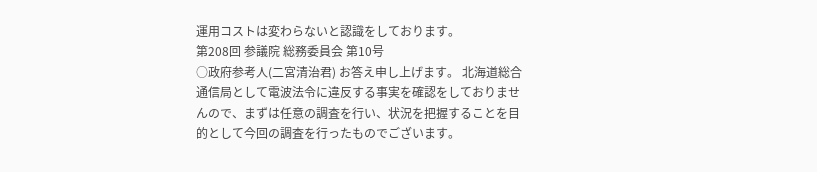運用コストは変わらないと認識をしております。
第208回 参議院 総務委員会 第10号
○政府参考人(二宮清治君) お答え申し上げます。 北海道総合通信局として電波法令に違反する事実を確認をしておりませんので、まずは任意の調査を行い、状況を把握することを目的として今回の調査を行ったものでございます。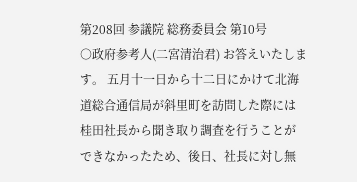第208回 参議院 総務委員会 第10号
○政府参考人(二宮清治君) お答えいたします。 五月十一日から十二日にかけて北海道総合通信局が斜里町を訪問した際には桂田社長から聞き取り調査を行うことができなかったため、後日、社長に対し無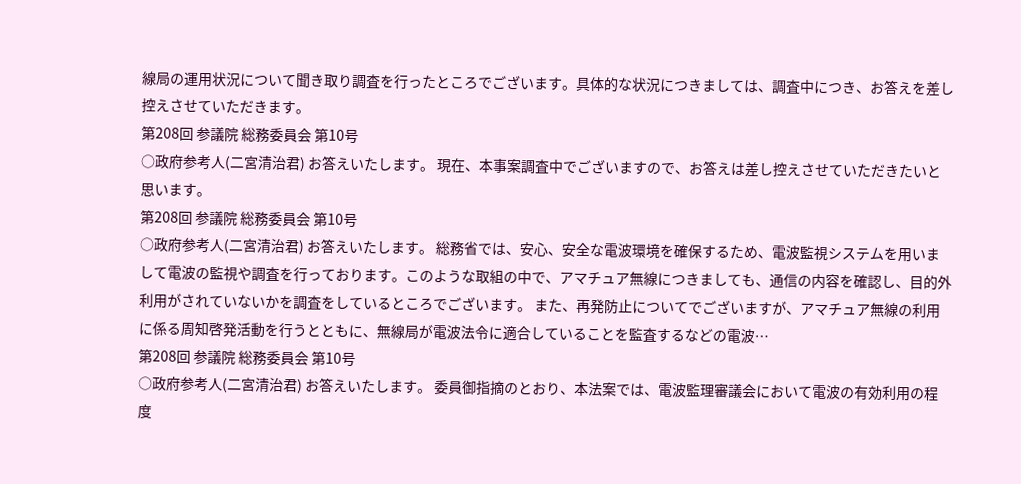線局の運用状況について聞き取り調査を行ったところでございます。具体的な状況につきましては、調査中につき、お答えを差し控えさせていただきます。
第208回 参議院 総務委員会 第10号
○政府参考人(二宮清治君) お答えいたします。 現在、本事案調査中でございますので、お答えは差し控えさせていただきたいと思います。
第208回 参議院 総務委員会 第10号
○政府参考人(二宮清治君) お答えいたします。 総務省では、安心、安全な電波環境を確保するため、電波監視システムを用いまして電波の監視や調査を行っております。このような取組の中で、アマチュア無線につきましても、通信の内容を確認し、目的外利用がされていないかを調査をしているところでございます。 また、再発防止についてでございますが、アマチュア無線の利用に係る周知啓発活動を行うとともに、無線局が電波法令に適合していることを監査するなどの電波…
第208回 参議院 総務委員会 第10号
○政府参考人(二宮清治君) お答えいたします。 委員御指摘のとおり、本法案では、電波監理審議会において電波の有効利用の程度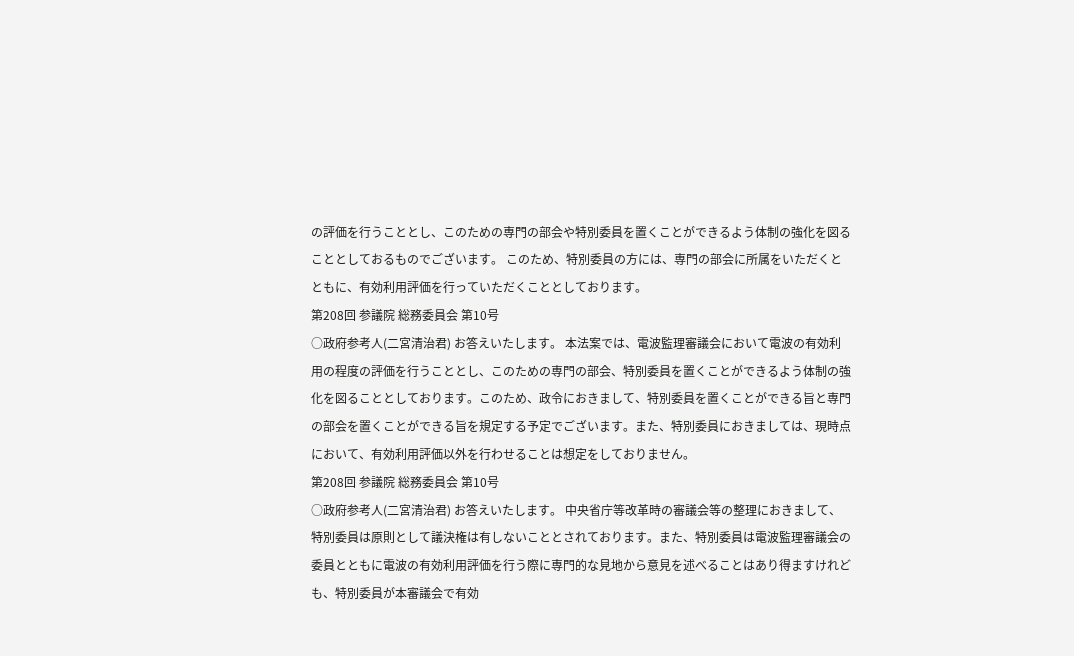の評価を行うこととし、このための専門の部会や特別委員を置くことができるよう体制の強化を図ることとしておるものでございます。 このため、特別委員の方には、専門の部会に所属をいただくとともに、有効利用評価を行っていただくこととしております。
第208回 参議院 総務委員会 第10号
○政府参考人(二宮清治君) お答えいたします。 本法案では、電波監理審議会において電波の有効利用の程度の評価を行うこととし、このための専門の部会、特別委員を置くことができるよう体制の強化を図ることとしております。このため、政令におきまして、特別委員を置くことができる旨と専門の部会を置くことができる旨を規定する予定でございます。また、特別委員におきましては、現時点において、有効利用評価以外を行わせることは想定をしておりません。
第208回 参議院 総務委員会 第10号
○政府参考人(二宮清治君) お答えいたします。 中央省庁等改革時の審議会等の整理におきまして、特別委員は原則として議決権は有しないこととされております。また、特別委員は電波監理審議会の委員とともに電波の有効利用評価を行う際に専門的な見地から意見を述べることはあり得ますけれども、特別委員が本審議会で有効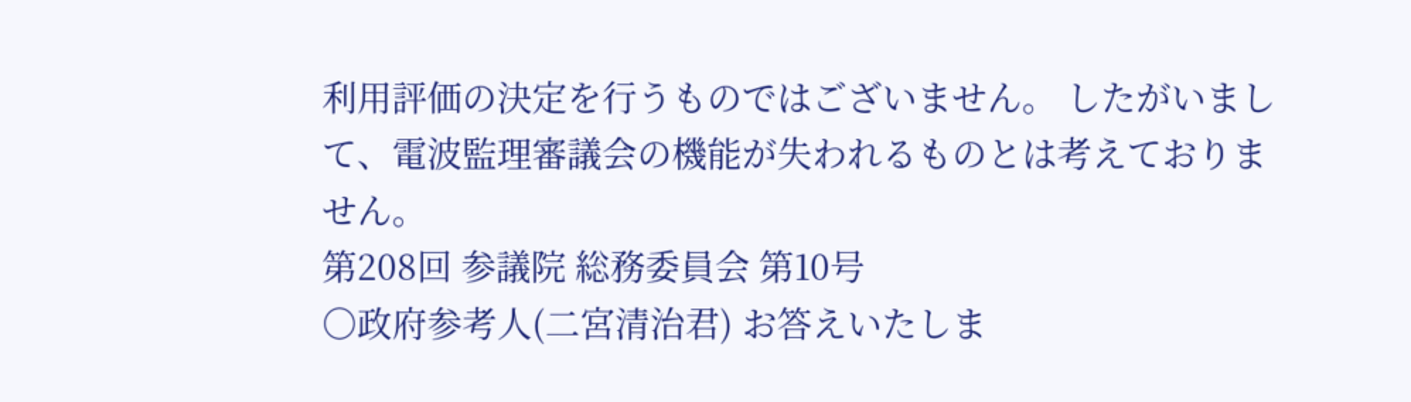利用評価の決定を行うものではございません。 したがいまして、電波監理審議会の機能が失われるものとは考えておりません。
第208回 参議院 総務委員会 第10号
○政府参考人(二宮清治君) お答えいたしま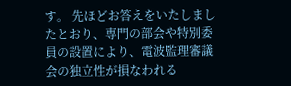す。 先ほどお答えをいたしましたとおり、専門の部会や特別委員の設置により、電波監理審議会の独立性が損なわれる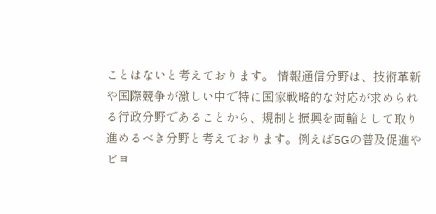ことはないと考えております。 情報通信分野は、技術革新や国際競争が激しい中で特に国家戦略的な対応が求められる行政分野であることから、規制と振興を両輪として取り進めるべき分野と考えております。例えば5Gの普及促進やビヨ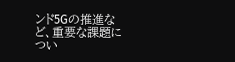ンド5Gの推進など、重要な課題につい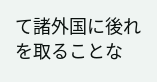て諸外国に後れを取ることな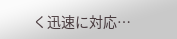く迅速に対応…